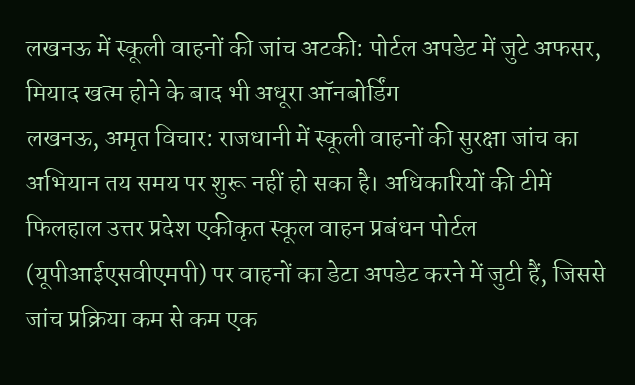लखनऊ में स्कूली वाहनों की जांच अटकी: पोर्टल अपडेट में जुटे अफसर, मियाद खत्म होने के बाद भी अधूरा ऑनबोर्डिंग
लखनऊ, अमृत विचार: राजधानी में स्कूली वाहनों की सुरक्षा जांच का अभियान तय समय पर शुरू नहीं हो सका है। अधिकारियों की टीमें फिलहाल उत्तर प्रदेश एकीकृत स्कूल वाहन प्रबंधन पोर्टल (यूपीआईएसवीएमपी) पर वाहनों का डेटा अपडेट करने में जुटी हैं, जिससे जांच प्रक्रिया कम से कम एक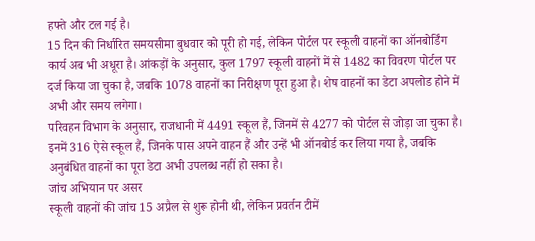हफ्ते और टल गई है।
15 दिन की निर्धारित समयसीमा बुधवार को पूरी हो गई, लेकिन पोर्टल पर स्कूली वाहनों का ऑनबोर्डिंग कार्य अब भी अधूरा है। आंकड़ों के अनुसार, कुल 1797 स्कूली वाहनों में से 1482 का विवरण पोर्टल पर दर्ज किया जा चुका है, जबकि 1078 वाहनों का निरीक्षण पूरा हुआ है। शेष वाहनों का डेटा अपलोड होने में अभी और समय लगेगा।
परिवहन विभाग के अनुसार, राजधानी में 4491 स्कूल हैं, जिनमें से 4277 को पोर्टल से जोड़ा जा चुका है। इनमें 316 ऐसे स्कूल हैं, जिनके पास अपने वाहन हैं और उन्हें भी ऑनबोर्ड कर लिया गया है, जबकि अनुबंधित वाहनों का पूरा डेटा अभी उपलब्ध नहीं हो सका है।
जांच अभियान पर असर
स्कूली वाहनों की जांच 15 अप्रैल से शुरू होनी थी, लेकिन प्रवर्तन टीमें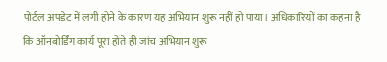पोर्टल अपडेट में लगी होने के कारण यह अभियान शुरू नहीं हो पाया। अधिकारियों का कहना है कि ऑनबोर्डिंग कार्य पूरा होते ही जांच अभियान शुरू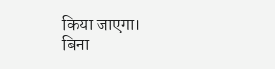किया जाएगा।
बिना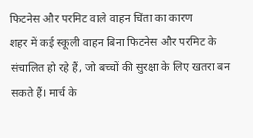फिटनेस और परमिट वाले वाहन चिंता का कारण
शहर में कई स्कूली वाहन बिना फिटनेस और परमिट के संचालित हो रहे हैं, जो बच्चों की सुरक्षा के लिए खतरा बन सकते हैं। मार्च के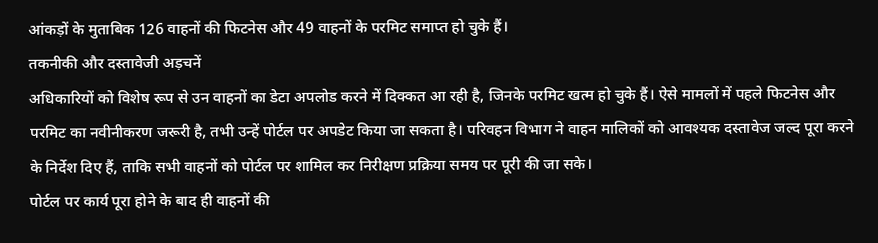आंकड़ों के मुताबिक 126 वाहनों की फिटनेस और 49 वाहनों के परमिट समाप्त हो चुके हैं।
तकनीकी और दस्तावेजी अड़चनें
अधिकारियों को विशेष रूप से उन वाहनों का डेटा अपलोड करने में दिक्कत आ रही है, जिनके परमिट खत्म हो चुके हैं। ऐसे मामलों में पहले फिटनेस और परमिट का नवीनीकरण जरूरी है, तभी उन्हें पोर्टल पर अपडेट किया जा सकता है। परिवहन विभाग ने वाहन मालिकों को आवश्यक दस्तावेज जल्द पूरा करने के निर्देश दिए हैं, ताकि सभी वाहनों को पोर्टल पर शामिल कर निरीक्षण प्रक्रिया समय पर पूरी की जा सके।
पोर्टल पर कार्य पूरा होने के बाद ही वाहनों की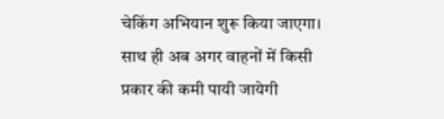चेकिंग अभियान शुरू किया जाएगा। साथ ही अब अगर वाहनों में किसी प्रकार की कमी पायी जायेगी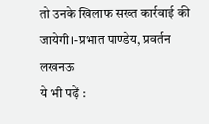तो उनके खिलाफ सख्त कार्रवाई की जायेगी।-प्रभात पाण्डेय, प्रवर्तन लखनऊ
ये भी पढ़ें :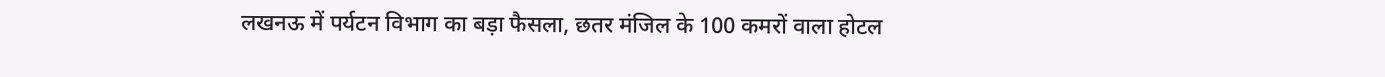लखनऊ में पर्यटन विभाग का बड़ा फैसला, छतर मंजिल के 100 कमरों वाला होटल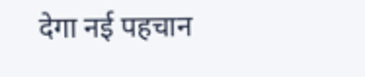देगा नई पहचान